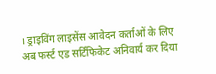। ड्राइविंग लाइसेंस आवेदन कर्ताओं के लिए अब फर्स्ट एड सर्टिफिकेट अनिवार्य कर दिया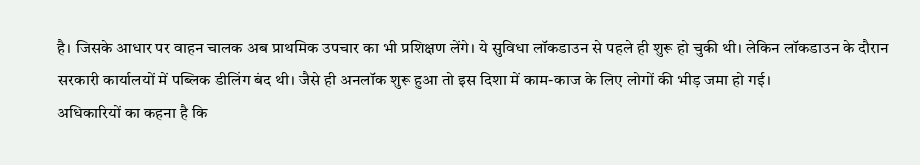है। जिसके आधार पर वाहन चालक अब प्राथमिक उपचार का भी प्रशिक्षण लेंगे। ये सुविधा लॉकडाउन से पहले ही शुरू हो चुकी थी। लेकिन लॉकडाउन के दौरान सरकारी कार्यालयों में पब्लिक डीलिंग बंद थी। जैसे ही अनलॉक शुरू हुआ तो इस दिशा में काम-काज के लिए लोगों की भीड़ जमा हो गई।
अधिकारियों का कहना है कि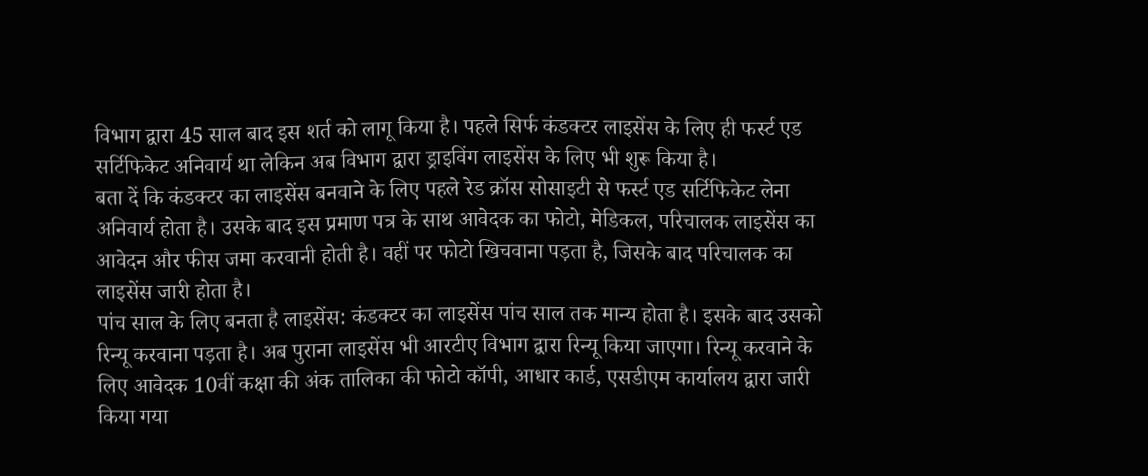विभाग द्वारा 45 साल बाद इस शर्त को लागू किया है। पहले सिर्फ कंडक्टर लाइसेंस के लिए ही फर्स्ट एड सर्टिफिकेट अनिवार्य था लेकिन अब विभाग द्वारा ड्राइविंग लाइसेंस के लिए भी शुरू किया है।
बता दें कि कंडक्टर का लाइसेंस बनवाने के लिए पहले रेड क्रॉस सोसाइटी से फर्स्ट एड सर्टिफिकेट लेना अनिवार्य होता है। उसके बाद इस प्रमाण पत्र के साथ आवेदक का फोटो, मेडिकल, परिचालक लाइसेंस का आवेदन और फीस जमा करवानी होती है। वहीं पर फोटो खिचवाना पड़ता है, जिसके बाद परिचालक का लाइसेंस जारी होता है।
पांच साल के लिए बनता है लाइसेंस: कंडक्टर का लाइसेंस पांच साल तक मान्य होता है। इसके बाद उसको रिन्यू करवाना पड़ता है। अब पुराना लाइसेंस भी आरटीए विभाग द्वारा रिन्यू किया जाएगा। रिन्यू करवाने के लिए आवेदक 10वीं कक्षा की अंक तालिका की फोटो कॉपी, आधार कार्ड, एसडीएम कार्यालय द्वारा जारी किया गया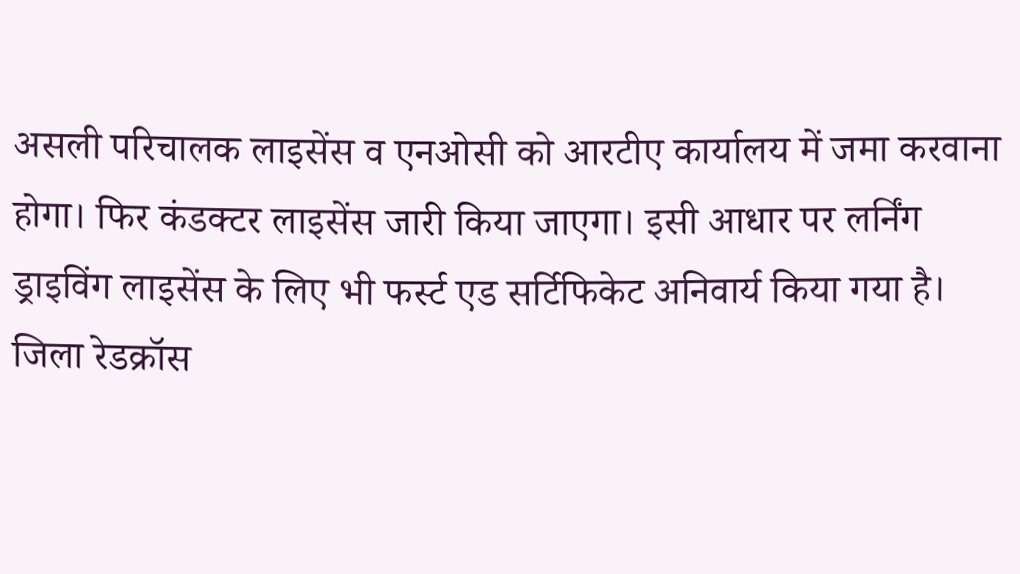असली परिचालक लाइसेंस व एनओसी को आरटीए कार्यालय में जमा करवाना होगा। फिर कंडक्टर लाइसेंस जारी किया जाएगा। इसी आधार पर लर्निंग ड्राइविंग लाइसेंस के लिए भी फर्स्ट एड सर्टिफिकेट अनिवार्य किया गया है।
जिला रेडक्रॉस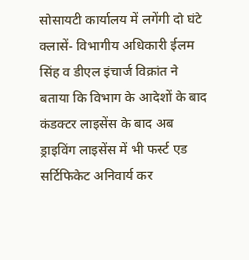सोसायटी कार्यालय में लगेंगी दो घंटे क्लासें- विभागीय अधिकारी ईलम सिंह व डीएल इंचार्ज विक्रांत ने बताया कि विभाग के आदेशों के बाद कंडक्टर लाइसेंस के बाद अब ड्राइविंग लाइसेंस में भी फर्स्ट एड सर्टिफिकेट अनिवार्य कर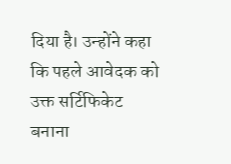दिया है। उन्होंने कहा कि पहले आवेदक को उक्त सर्टिफिकेट बनाना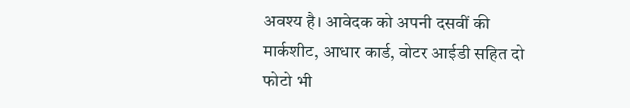अवश्य है। आवेदक को अपनी दसवीं की मार्कशीट, आधार कार्ड, वोटर आईडी सहित दो फोटो भी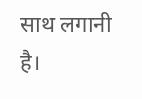साथ लगानी है।